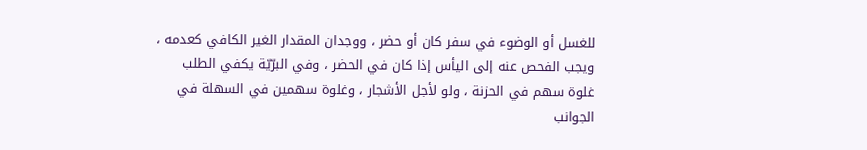للغسل أو الوضوء في سفر كان أو حضر ، ووجدان المقدار الغير الكافي كعدمه ، ويجب الفحص عنه إلى اليأس إذا كان في الحضر ، وفي البرّيّة يكفي الطلب غلوة سهم في الحزنة ، ولو لأجل الأشجار ، وغلوة سهمين في السهلة في الجوانب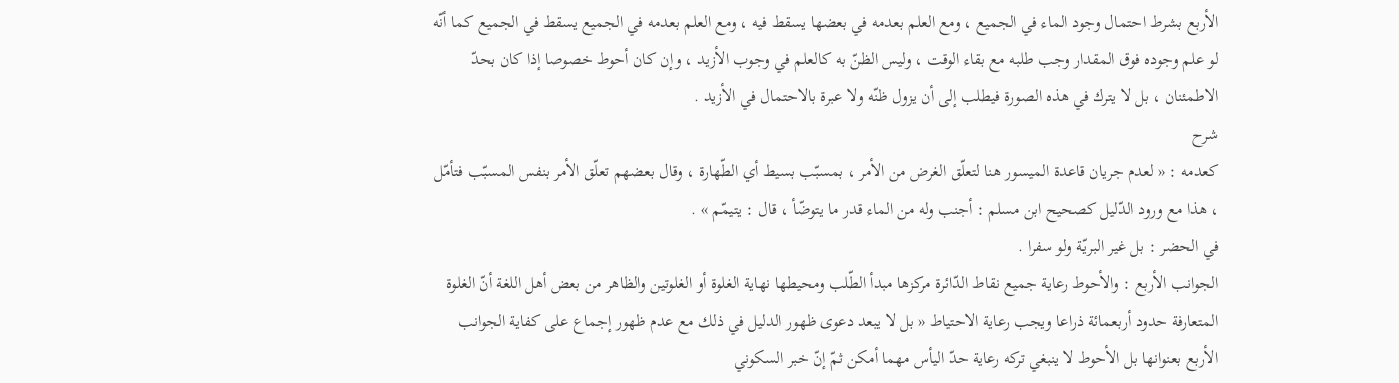الأربع بشرط احتمال وجود الماء في الجميع ، ومع العلم بعدمه في بعضها يسقط فيه ، ومع العلم بعدمه في الجميع يسقط في الجميع كما أنّه لو علم وجوده فوق المقدار وجب طلبه مع بقاء الوقت ، وليس الظنّ به كالعلم في وجوب الأزيد ، وإن كان أحوط خصوصا إذا كان بحدّ الاطمئنان ، بل لا يترك في هذه الصورة فيطلب إلى أن يزول ظنّه ولا عبرة بالاحتمال في الأزيد .
شرح
كعدمه : « لعدم جريان قاعدة الميسور هنا لتعلّق الغرض من الأمر ، بمسبّب بسيط أي الطّهارة ، وقال بعضهم تعلّق الأمر بنفس المسبّب فتأمّل ، هذا مع ورود الدّليل كصحيح ابن مسلم : أجنب وله من الماء قدر ما يتوضّأ ، قال : يتيمّم » .
في الحضر : بل غير البريّة ولو سفرا .
الجوانب الأربع : والأحوط رعاية جميع نقاط الدّائرة مركزها مبدأ الطّلب ومحيطها نهاية الغلوة أو الغلوتين والظاهر من بعض أهل اللغة أنّ الغلوة المتعارفة حدود أربعمائة ذراعا ويجب رعاية الاحتياط « بل لا يبعد دعوى ظهور الدليل في ذلك مع عدم ظهور إجماع على كفاية الجوانب الأربع بعنوانها بل الأحوط لا ينبغي تركه رعاية حدّ اليأس مهما أمكن ثمّ إنّ خبر السكوني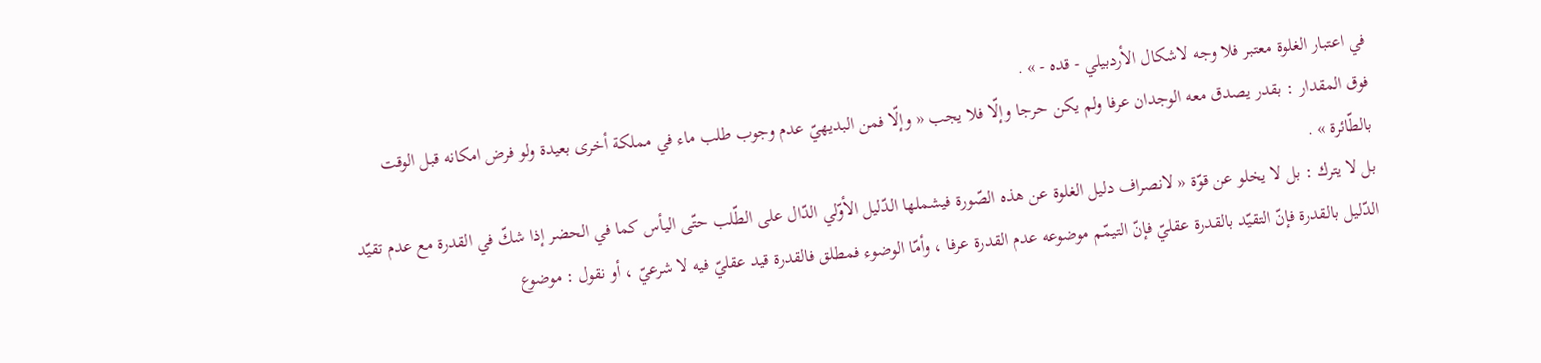في اعتبار الغلوة معتبر فلا وجه لاشكال الأردبيلي - قده - » .
فوق المقدار : بقدر يصدق معه الوجدان عرفا ولم يكن حرجا وإلّا فلا يجب « وإلّا فمن البديهيّ عدم وجوب طلب ماء في مملكة أخرى بعيدة ولو فرض امكانه قبل الوقت بالطّائرة » .
بل لا يترك : بل لا يخلو عن قوّة « لانصراف دليل الغلوة عن هذه الصّورة فيشملها الدّليل الأوّلي الدّال على الطّلب حتّى اليأس كما في الحضر إذا شكّ في القدرة مع عدم تقيّد الدّليل بالقدرة فإنّ التقيّد بالقدرة عقليّ فإنّ التيمّم موضوعه عدم القدرة عرفا ، وأمّا الوضوء فمطلق فالقدرة قيد عقليّ فيه لا شرعيّ ، أو نقول : موضوع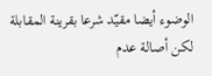الوضوء أيضا مقيّد شرعا بقرينة المقابلة لكن أصالة عدم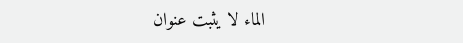الماء لا يثبت عنوان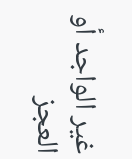غير الواجد أو العجز